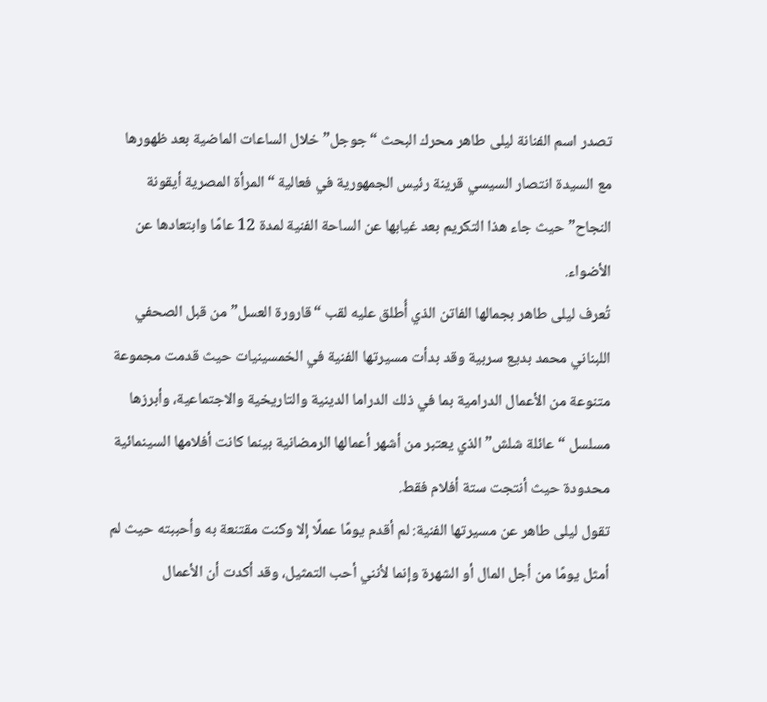تصدر اسم الفنانة ليلى طاهر محرك البحث “جوجل” خلال الساعات الماضية بعد ظهورها مع السيدة انتصار السيسي قرينة رئيس الجمهورية في فعالية “المرأة المصرية أيقونة النجاح” حيث جاء هذا التكريم بعد غيابها عن الساحة الفنية لمدة 12 عامًا وابتعادها عن الأضواء.
تُعرف ليلى طاهر بجمالها الفاتن الذي أُطلق عليه لقب “قارورة العسل” من قبل الصحفي اللبناني محمد بديع سربية وقد بدأت مسيرتها الفنية في الخمسينيات حيث قدمت مجموعة متنوعة من الأعمال الدرامية بما في ذلك الدراما الدينية والتاريخية والاجتماعية، وأبرزها مسلسل “عائلة شلش” الذي يعتبر من أشهر أعمالها الرمضانية بينما كانت أفلامها السينمائية محدودة حيث أنتجت ستة أفلام فقط.
تقول ليلى طاهر عن مسيرتها الفنية: لم أقدم يومًا عملًا إلا وكنت مقتنعة به وأحببته حيث لم أمثل يومًا من أجل المال أو الشهرة وإنما لأنني أحب التمثيل، وقد أكدت أن الأعمال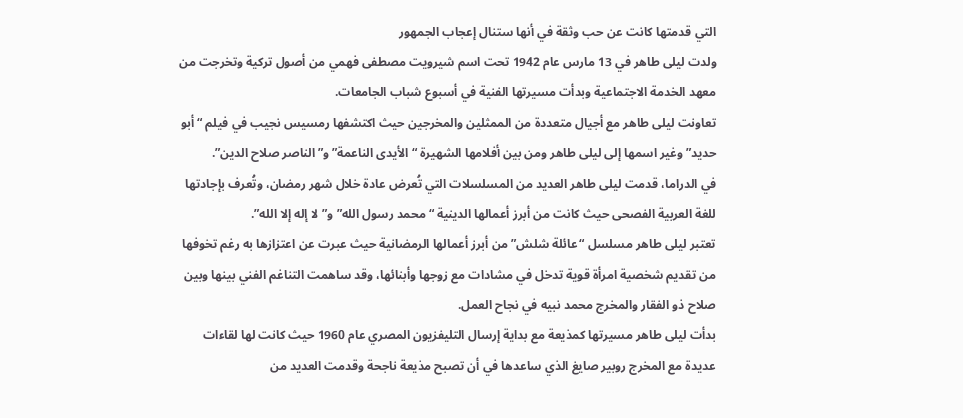التي قدمتها كانت عن حب وثقة في أنها ستنال إعجاب الجمهور
ولدت ليلى طاهر في 13 مارس عام 1942 تحت اسم شيرويت مصطفى فهمي من أصول تركية وتخرجت من معهد الخدمة الاجتماعية وبدأت مسيرتها الفنية في أسبوع شباب الجامعات.
تعاونت ليلى طاهر مع أجيال متعددة من الممثلين والمخرجين حيث اكتشفها رمسيس نجيب في فيلم “أبو حديد” وغير اسمها إلى ليلى طاهر ومن بين أفلامها الشهيرة “الأيدى الناعمة” و”الناصر صلاح الدين”.
في الدراما، قدمت ليلى طاهر العديد من المسلسلات التي تُعرض عادة خلال شهر رمضان، وتُعرف بإجادتها للغة العربية الفصحى حيث كانت من أبرز أعمالها الدينية “محمد رسول الله” و”لا إله إلا الله”.
تعتبر ليلى طاهر مسلسل “عائلة شلش” من أبرز أعمالها الرمضانية حيث عبرت عن اعتزازها به رغم تخوفها من تقديم شخصية امرأة قوية تدخل في مشادات مع زوجها وأبنائها، وقد ساهمت التناغم الفني بينها وبين صلاح ذو الفقار والمخرج محمد نبيه في نجاح العمل.
بدأت ليلى طاهر مسيرتها كمذيعة مع بداية إرسال التليفزيون المصري عام 1960 حيث كانت لها لقاءات عديدة مع المخرج روبير صايغ الذي ساعدها في أن تصبح مذيعة ناجحة وقدمت العديد من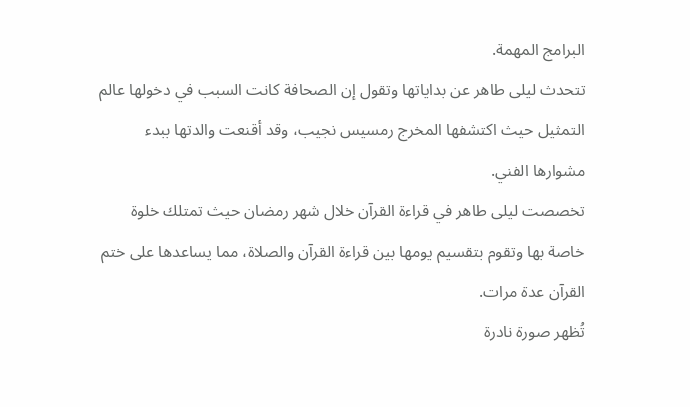البرامج المهمة.
تتحدث ليلى طاهر عن بداياتها وتقول إن الصحافة كانت السبب في دخولها عالم التمثيل حيث اكتشفها المخرج رمسيس نجيب، وقد أقنعت والدتها ببدء مشوارها الفني.
تخصصت ليلى طاهر في قراءة القرآن خلال شهر رمضان حيث تمتلك خلوة خاصة بها وتقوم بتقسيم يومها بين قراءة القرآن والصلاة، مما يساعدها على ختم القرآن عدة مرات.
تُظهر صورة نادرة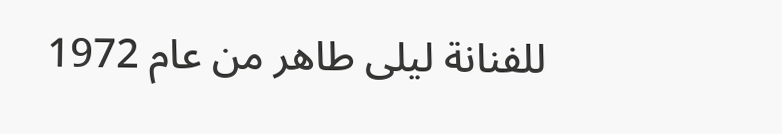للفنانة ليلى طاهر من عام 1972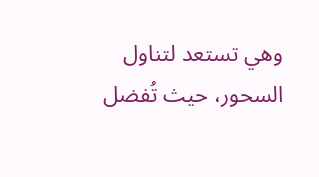وهي تستعد لتناول السحور، حيث تُفضل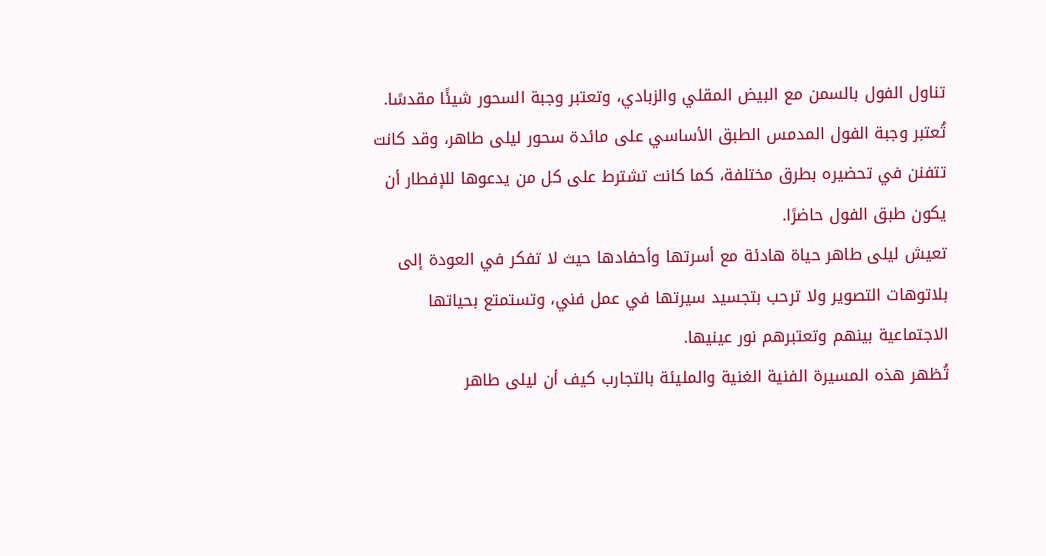تناول الفول بالسمن مع البيض المقلي والزبادي، وتعتبر وجبة السحور شيئًا مقدسًا.
تُعتبر وجبة الفول المدمس الطبق الأساسي على مائدة سحور ليلى طاهر، وقد كانت تتفنن في تحضيره بطرق مختلفة، كما كانت تشترط على كل من يدعوها للإفطار أن يكون طبق الفول حاضرًا.
تعيش ليلى طاهر حياة هادئة مع أسرتها وأحفادها حيث لا تفكر في العودة إلى بلاتوهات التصوير ولا ترحب بتجسيد سيرتها في عمل فني، وتستمتع بحياتها الاجتماعية بينهم وتعتبرهم نور عينيها.
تُظهر هذه المسيرة الفنية الغنية والمليئة بالتجارب كيف أن ليلى طاهر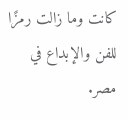كانت وما زالت رمزًا للفن والإبداع في مصر.